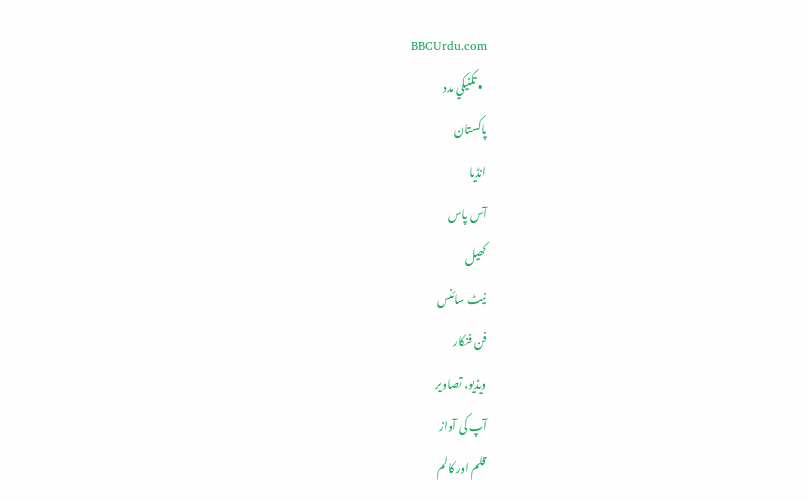BBCUrdu.com
  • تکنيکي مدد
پاکستان
انڈیا
آس پاس
کھیل
نیٹ سائنس
فن فنکار
ویڈیو، تصاویر
آپ کی آواز
قلم اور کالم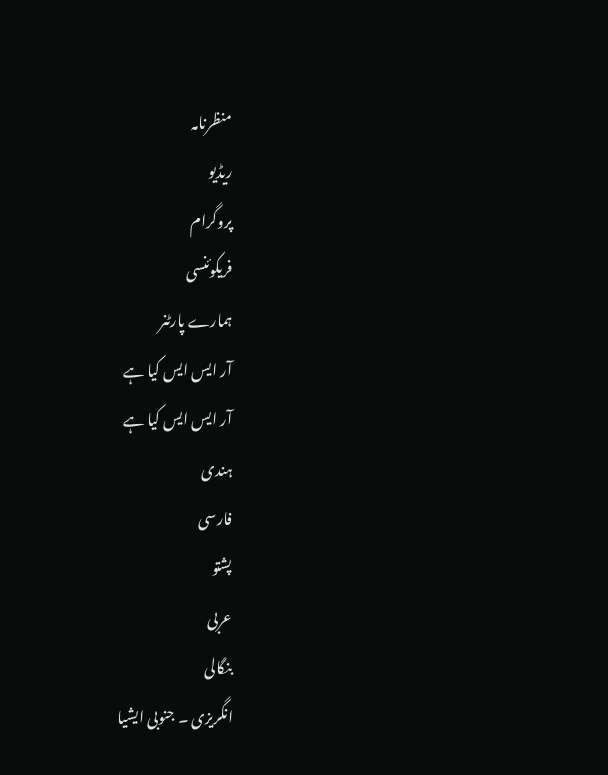منظرنامہ
ریڈیو
پروگرام
فریکوئنسی
ہمارے پارٹنر
آر ایس ایس کیا ہے
آر ایس ایس کیا ہے
ہندی
فارسی
پشتو
عربی
بنگالی
انگریزی ۔ جنوبی ایشیا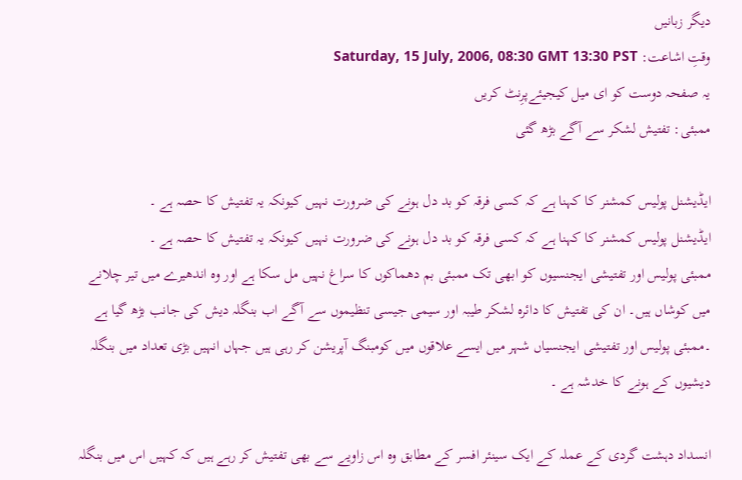دیگر زبانیں
وقتِ اشاعت: Saturday, 15 July, 2006, 08:30 GMT 13:30 PST
یہ صفحہ دوست کو ای میل کیجیئےپرِنٹ کریں
ممبئی: تفتیش لشکر سے آگے بڑھ گئی

ایڈیشنل پولیس کمشنر کا کہنا ہے کہ کسی فرقہ کو بد دل ہونے کی ضرورت نہیں کیونکہ یہ تفتیش کا حصہ ہے ۔
ایڈیشنل پولیس کمشنر کا کہنا ہے کہ کسی فرقہ کو بد دل ہونے کی ضرورت نہیں کیونکہ یہ تفتیش کا حصہ ہے ۔
ممبئی پولیس اور تفتیشی ایجنسیوں کو ابھی تک ممبئی بم دھماکوں کا سراغ نہیں مل سکا ہے اور وہ اندھیرے میں تیر چلانے میں کوشاں ہیں۔ ان کی تفتیش کا دائرہ لشکر طیبہ اور سیمی جیسی تنظیموں سے آگے اب بنگلہ دیش کی جانب بڑھ گیا ہے ۔ممبئی پولیس اور تفتیشی ایجنسیاں شہر میں ایسے علاقوں میں کومبنگ آپریشن کر رہی ہیں جہاں انہیں بڑی تعداد میں بنگلہ دیشیوں کے ہونے کا خدشہ ہے ۔

انسداد دہشت گردی کے عملہ کے ایک سینئر افسر کے مطابق وہ اس زاویے سے بھی تفتیش کر رہے ہیں کہ کہیں اس میں بنگلہ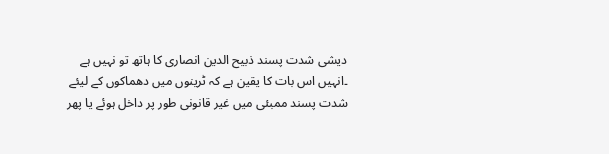دیشی شدت پسند ذبیح الدین انصاری کا ہاتھ تو نہیں ہے ۔انہیں اس بات کا یقین ہے کہ ٹرینوں میں دھماکوں کے لیئے شدت پسند ممبئی میں غیر قانونی طور پر داخل ہوئے یا پھر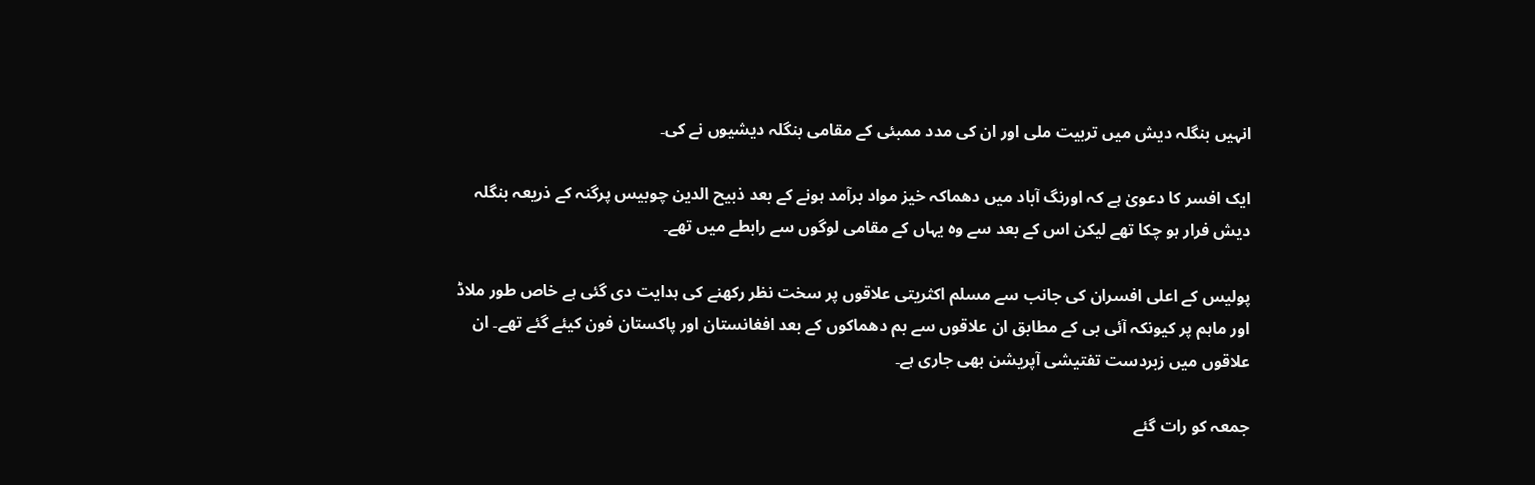انہیں بنگلہ دیش میں تربیت ملی اور ان کی مدد ممبئی کے مقامی بنگلہ دیشیوں نے کی۔

ایک افسر کا دعویٰ ہے کہ اورنگ آباد میں دھماکہ خیز مواد برآمد ہونے کے بعد ذبیح الدین چوبیس پرگنہ کے ذریعہ بنگلہ دیش فرار ہو چکا تھے لیکن اس کے بعد سے وہ یہاں کے مقامی لوگوں سے رابطے میں تھے۔

پولیس کے اعلی افسران کی جانب سے مسلم اکثریتی علاقوں پر سخت نظر رکھنے کی ہدایت دی گئی ہے خاص طور ملاڈ اور ماہم پر کیونکہ آئی بی کے مطابق ان علاقوں سے بم دھماکوں کے بعد افغانستان اور پاکستان فون کیئے گئے تھے۔ ان علاقوں میں زبردست تفتیشی آپریشن بھی جاری ہے۔

جمعہ کو رات گئے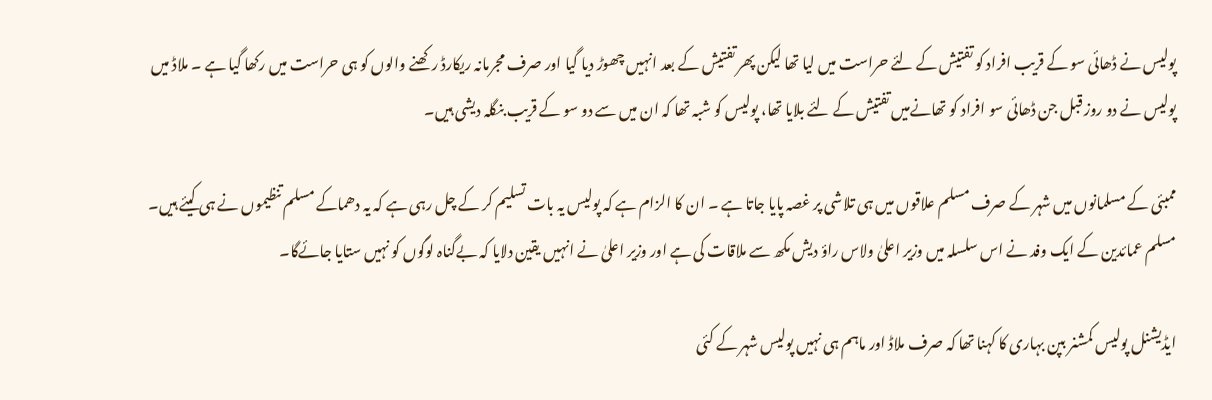پولیس نے ڈھائی سو کے قریب افراد کو تفتیش کے لئے حراست میں لیا تھا لیکن پھر تفتیش کے بعد انہیں چھوڑ دیا گیا اور صرف مجرمانہ ریکارڈ رکھنے والوں کو ہی حراست میں رکھا گیا ہے ۔ ملاڈ میں پولیس نے دو روز قبل جن ڈھائی سو افراد کو تھانےمیں تفتیش کے لئے بلایا تھا، پولیس کو شبہ تھا کہ ان میں سے دو سو کے قریب بنگلہ دیشی ہیں۔

ممبئی کے مسلمانوں میں شہر کے صرف مسلم علاقوں میں ہی تلاشی پر غصہ پایا جاتا ہے ۔ ان کا الزام ہے کہ پولیس یہ بات تسلیم کر کے چل رہی ہے کہ یہ دھماکے مسلم تنظیموں نے ہی کیئے ہیں۔ مسلم عمائدین کے ایک وفد نے اس سلسلہ میں وزیر اعلیٰ ولاس راؤ دیش مکھ سے ملاقات کی ہے اور وزیر اعلیٰ نے انہیں یقین دلایا کہ بےگناہ لوگوں کو نہیں ستایا جائےگا۔

ایڈیشنل پولیس کمشنر بپن بہاری کا کہنا تھا کہ صرف ملاڈ اور ماہم ہی نہیں پولیس شہر کے کئی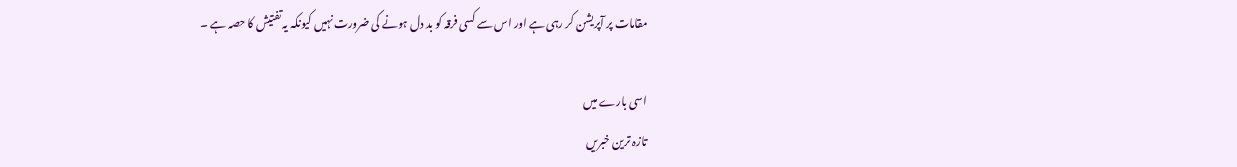مقامات پر آپریشن کر رہی ہے اور اس سے کسی فرقہ کو بد دل ہونے کی ضرورت نہیں کیونکہ یہ تفتیش کا حصہ ہے ۔

اسی بارے میں
تازہ ترین خبریں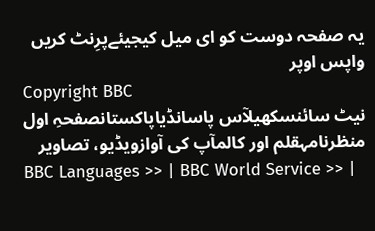یہ صفحہ دوست کو ای میل کیجیئےپرِنٹ کریں
واپس اوپر
Copyright BBC
نیٹ سائنسکھیلآس پاسانڈیاپاکستانصفحہِ اول
منظرنامہقلم اور کالمآپ کی آوازویڈیو، تصاویر
BBC Languages >> | BBC World Service >> |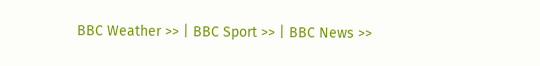BBC Weather >> | BBC Sport >> | BBC News >>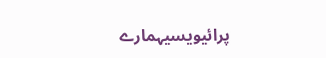پرائیویسیہمارے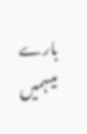بارے میںہمیں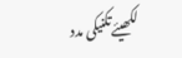لکھیئےتکنیکی مدد